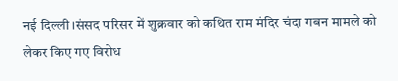नई दिल्ली।संसद परिसर में शुक्रवार को कथित राम मंदिर चंदा गबन मामले को लेकर किए गए विरोध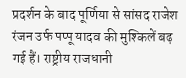प्रदर्शन के बाद पूर्णिया से सांसद राजेश रंजन उर्फ पप्पू यादव की मुश्किलें बढ़ गई हैं। राष्ट्रीय राजधानी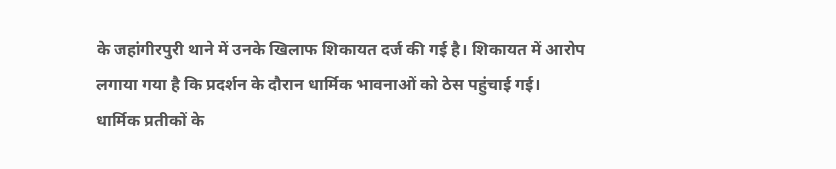के जहांगीरपुरी थाने में उनके खिलाफ शिकायत दर्ज की गई है। शिकायत में आरोप लगाया गया है कि प्रदर्शन के दौरान धार्मिक भावनाओं को ठेस पहुंचाई गई।
धार्मिक प्रतीकों के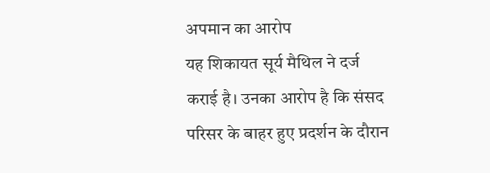अपमान का आरोप
यह शिकायत सूर्य मैथिल ने दर्ज कराई है। उनका आरोप है कि संसद परिसर के बाहर हुए प्रदर्शन के दौरान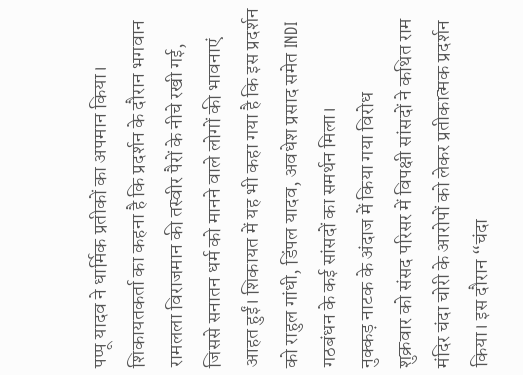पप्पू यादव ने धार्मिक प्रतीकों का अपमान किया। शिकायतकर्ता का कहना है कि प्रदर्शन के दौरान भगवान रामलला विराजमान की तस्वीर पैरों के नीचे रखी गई, जिससे सनातन धर्म को मानने वाले लोगों की भावनाएं आहत हुईं। शिकायत में यह भी कहा गया है कि इस प्रदर्शन को राहुल गांधी, डिंपल यादव, अवधेश प्रसाद समेत INDI गठबंधन के कई सांसदों का समर्थन मिला।
नुक्कड़ नाटक के अंदाज में किया गया विरोध
शुक्रवार को संसद परिसर में विपक्षी सांसदों ने कथित राम मंदिर चंदा चोरी के आरोपों को लेकर प्रतीकात्मक प्रदर्शन किया। इस दौरान “चंदा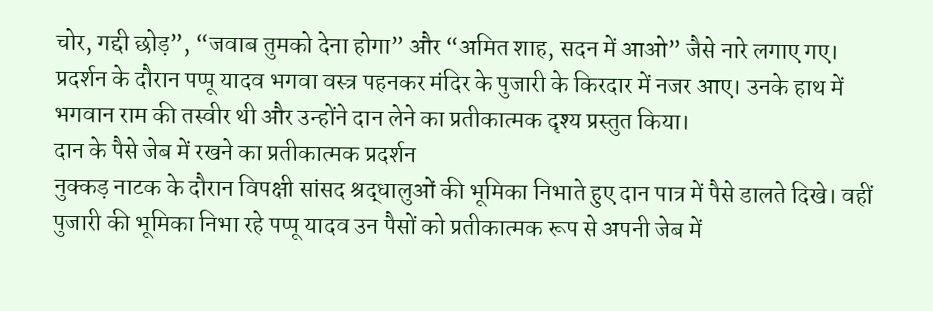चोर, गद्दी छोड़”, “जवाब तुमको देना होगा” और “अमित शाह, सदन में आओ” जैसे नारे लगाए गए।
प्रदर्शन के दौरान पप्पू यादव भगवा वस्त्र पहनकर मंदिर के पुजारी के किरदार में नजर आए। उनके हाथ में भगवान राम की तस्वीर थी और उन्होंने दान लेने का प्रतीकात्मक दृश्य प्रस्तुत किया।
दान के पैसे जेब में रखने का प्रतीकात्मक प्रदर्शन
नुक्कड़ नाटक के दौरान विपक्षी सांसद श्रद्धालुओं की भूमिका निभाते हुए दान पात्र में पैसे डालते दिखे। वहीं पुजारी की भूमिका निभा रहे पप्पू यादव उन पैसों को प्रतीकात्मक रूप से अपनी जेब में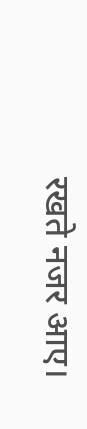रखते नजर आए।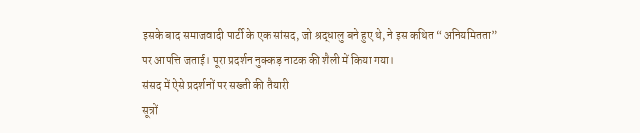इसके बाद समाजवादी पार्टी के एक सांसद, जो श्रद्धालु बने हुए थे, ने इस कथित “अनियमितता” पर आपत्ति जताई। पूरा प्रदर्शन नुक्कड़ नाटक की शैली में किया गया।
संसद में ऐसे प्रदर्शनों पर सख्ती की तैयारी
सूत्रों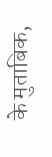के मुताबिक,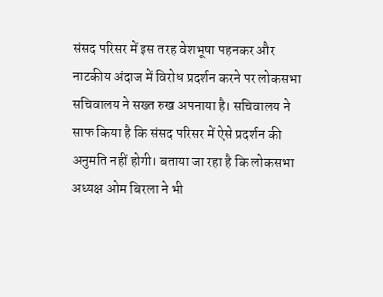संसद परिसर में इस तरह वेशभूषा पहनकर और नाटकीय अंदाज में विरोध प्रदर्शन करने पर लोकसभा सचिवालय ने सख्त रुख अपनाया है। सचिवालय ने साफ किया है कि संसद परिसर में ऐसे प्रदर्शन की अनुमति नहीं होगी। बताया जा रहा है कि लोकसभा अध्यक्ष ओम बिरला ने भी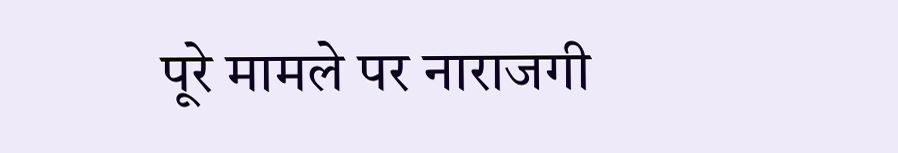पूरे मामले पर नाराजगी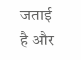जताई है और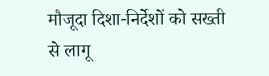मौजूदा दिशा-निर्देशों को सख्ती से लागू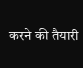करने की तैयारी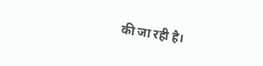की जा रही है।